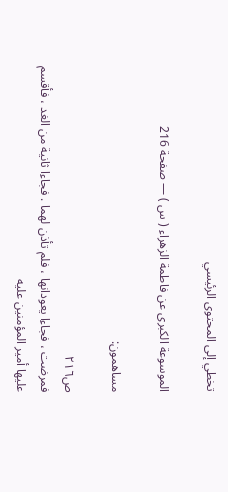تخطي إلى المحتوى الرئيسي

الموسوعة الكبرى عن فاطمة الزهراء ( س ) — صفحة 216

مساهمون:

ص٢١٦
فمرضت ، فجاءا يعودانها ، فلم تأذن لهما . فجاءا ثانية من الغد ، فأقسم عليها أمير المؤمنين عليه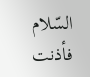السّلام فأذنت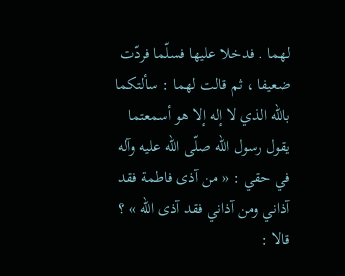لهما . فدخلا عليها فسلّما فردّت ضعيفا ، ثم قالت لهما : سألتكما باللّه الذي لا إله إلا هو أسمعتما يقول رسول اللّه صلّى اللّه عليه وآله في حقي : « من آذى فاطمة فقد آذاني ومن آذاني فقد آذى اللّه » ؟ قالا :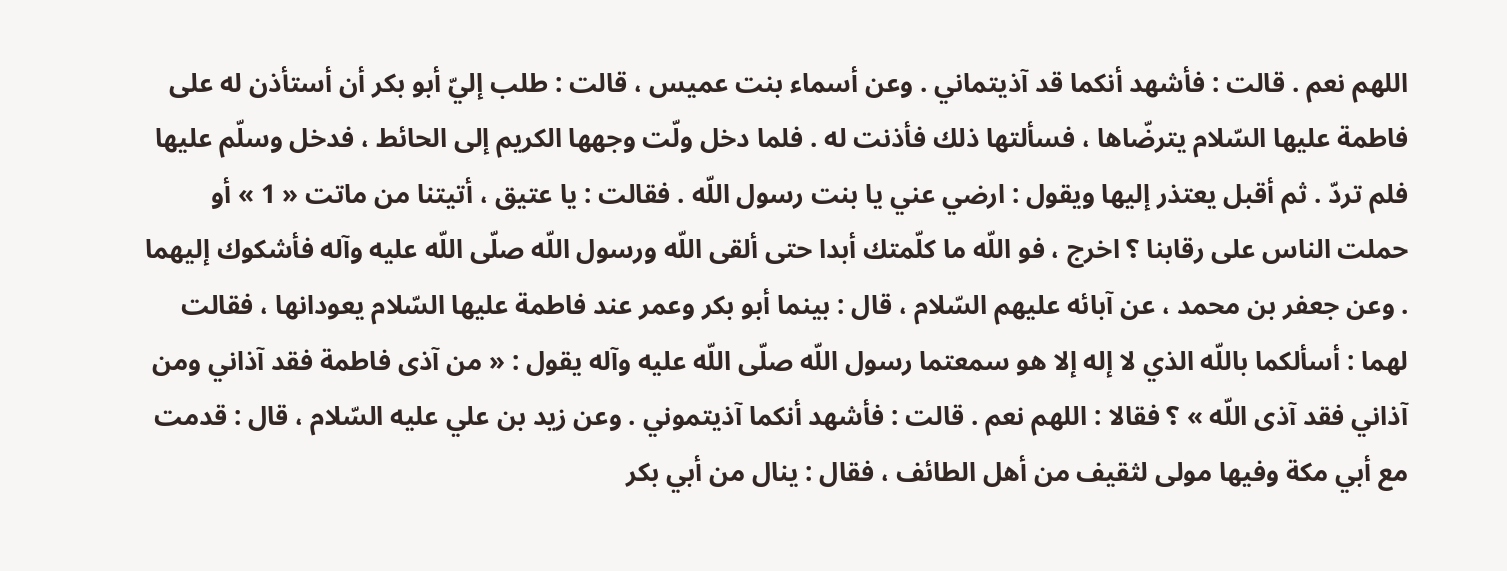اللهم نعم . قالت : فأشهد أنكما قد آذيتماني . وعن أسماء بنت عميس ، قالت : طلب إليّ أبو بكر أن أستأذن له على فاطمة عليها السّلام يترضّاها ، فسألتها ذلك فأذنت له . فلما دخل ولّت وجهها الكريم إلى الحائط ، فدخل وسلّم عليها فلم تردّ . ثم أقبل يعتذر إليها ويقول : ارضي عني يا بنت رسول اللّه . فقالت : يا عتيق ، أتيتنا من ماتت « 1 » أو حملت الناس على رقابنا ؟ اخرج ، فو اللّه ما كلّمتك أبدا حتى ألقى اللّه ورسول اللّه صلّى اللّه عليه وآله فأشكوك إليهما . وعن جعفر بن محمد ، عن آبائه عليهم السّلام ، قال : بينما أبو بكر وعمر عند فاطمة عليها السّلام يعودانها ، فقالت لهما : أسألكما باللّه الذي لا إله إلا هو سمعتما رسول اللّه صلّى اللّه عليه وآله يقول : « من آذى فاطمة فقد آذاني ومن آذاني فقد آذى اللّه » ؟ فقالا : اللهم نعم . قالت : فأشهد أنكما آذيتموني . وعن زيد بن علي عليه السّلام ، قال : قدمت مع أبي مكة وفيها مولى لثقيف من أهل الطائف ، فقال : ينال من أبي بكر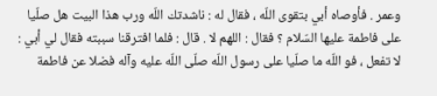وعمر . فأوصاه أبي بتقوى اللّه ، فقال له : ناشدتك اللّه ورب هذا البيت هل صلّيا على فاطمة عليها السّلام ؟ فقال : اللهم لا . قال : فلما افترقنا سببته فقال لي أبي : لا تفعل ، فو اللّه ما صلّيا على رسول اللّه صلّى اللّه عليه وآله فضلا عن فاطمة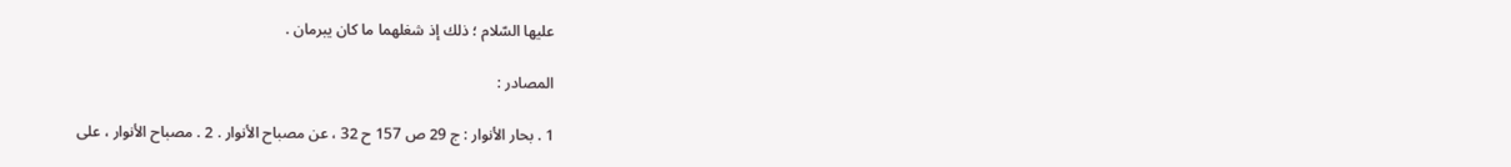عليها السّلام ؛ ذلك إذ شغلهما ما كان يبرمان .

المصادر :

1 . بحار الأنوار : ج 29 ص 157 ح 32 ، عن مصباح الأنوار . 2 . مصباح الأنوار ، على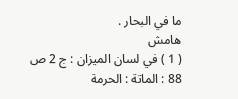ما في البحار .
هامش
( 1 ) في لسان الميزان : ج 2 ص 88 : الماتة : الحرمة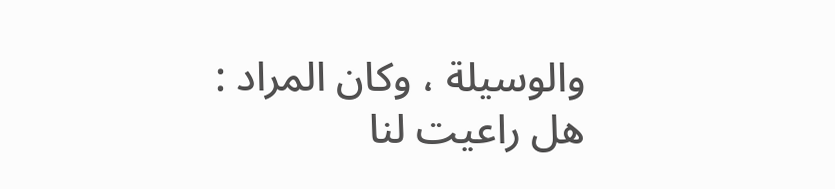والوسيلة ، وكان المراد : هل راعيت لنا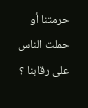حرمتنا أو حملت الناس على رقابنا ؟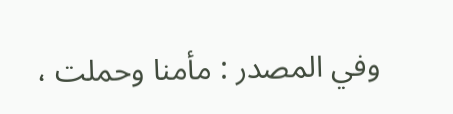وفي المصدر : مأمنا وحملت ،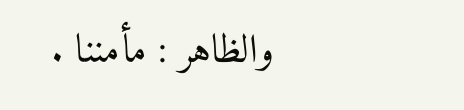والظاهر : مأمننا .